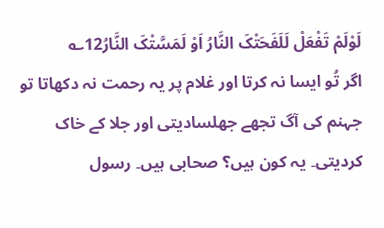لَوْلَمْ تَفْعَلْ لَلَفَحَتْکَ النَّارُ اَوْ لَمَسَّتْکَ النَّارُ12؎
اگر تُو ایسا نہ کرتا اور غلام پر یہ رحمت نہ دکھاتا تو جہنم کی آگ تجھے جھلسادیتی اور جلا کے خاک کردیتی۔ یہ کون ہیں؟ صحابی ہیں۔ رسول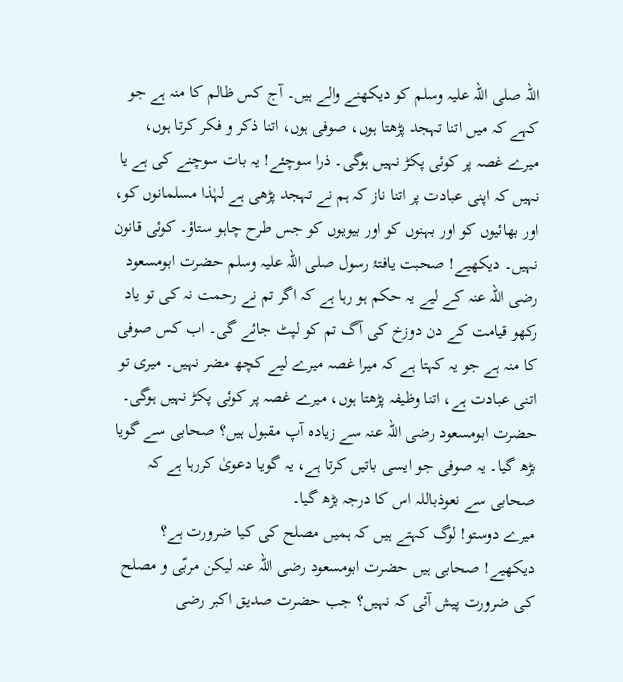اللہ صلی اللہ علیہ وسلم کو دیکھنے والے ہیں۔ آج کس ظالم کا منہ ہے جو کہے کہ میں اتنا تہجد پڑھتا ہوں، صوفی ہوں، اتنا ذکر و فکر کرتا ہوں، میرے غصہ پر کوئی پکڑ نہیں ہوگی۔ ذرا سوچئے! یہ بات سوچنے کی ہے یا نہیں کہ اپنی عبادت پر اتنا ناز کہ ہم نے تہجد پڑھی ہے لہٰذا مسلمانوں کو، اور بھائیوں کو اور بہنوں کو اور بیویوں کو جس طرح چاہو ستاؤ۔ کوئی قانون نہیں۔ دیکھیے! صحبت یافتۂ رسول صلی اللہ علیہ وسلم حضرت ابومسعود رضی اللہ عنہ کے لیے یہ حکم ہو رہا ہے کہ اگر تم نے رحمت نہ کی تو یاد رکھو قیامت کے دن دوزخ کی آگ تم کو لپٹ جائے گی۔ اب کس صوفی کا منہ ہے جو یہ کہتا ہے کہ میرا غصہ میرے لیے کچھ مضر نہیں۔ میری تو اتنی عبادت ہے، اتنا وظیفہ پڑھتا ہوں، میرے غصہ پر کوئی پکڑ نہیں ہوگی۔ حضرت ابومسعود رضی اللہ عنہ سے زیادہ آپ مقبول ہیں؟ صحابی سے گویا بڑھ گیا۔ یہ صوفی جو ایسی باتیں کرتا ہے، یہ گویا دعویٰ کررہا ہے کہ صحابی سے نعوذباللہ اس کا درجہ بڑھ گیا۔
میرے دوستو! لوگ کہتے ہیں کہ ہمیں مصلح کی کیا ضرورت ہے؟ دیکھیے! صحابی ہیں حضرت ابومسعود رضی اللہ عنہ لیکن مربّی و مصلح کی ضرورت پیش آئی کہ نہیں؟ جب حضرت صدیق اکبر رضی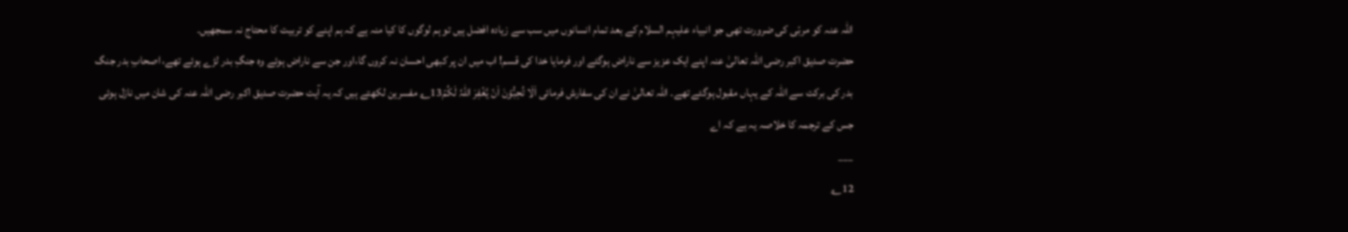اللہ عنہ کو مربّی کی ضرورت تھی جو انبیاء علیہم السلام کے بعد تمام انسانوں میں سب سے زیادہ افضل ہیں تو ہم لوگوں کا کیا منہ ہے کہ ہم اپنے کو تربیت کا محتاج نہ سمجھیں۔
حضرت صدیق اکبر رضی اللہ تعالیٰ عنہ اپنے ایک عزیز سے ناراض ہوگئے اور فرمایا خدا کی قسم! اب میں ان پر کبھی احسان نہ کروں گا،اور جن سے ناراض ہوئے وہ جنگِ بدر لڑے ہوئے تھے، اصحابِ بدر جنگ بدر کی برکت سے اللہ کے یہاں مقبول ہوگئے تھے۔ اللہ تعالیٰ نے ان کی سفارش فرمائی اَلَا تُحِبُّوۡنَ اَنۡ یَّغۡفِرَ اللہُ لَکُمۡ13؎ مفسرین لکھتے ہیں کہ یہ آیت حضرت صدیق اکبر رضی اللہ عنہ کی شان میں نازل ہوئی جس کے ترجمہ کا خلاصہ یہ ہے کہ اے
___
12؎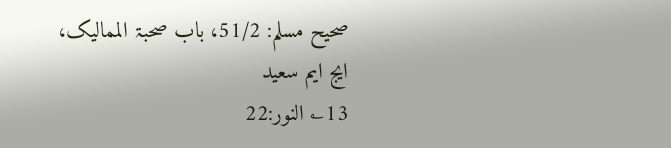صحیح مسلم: 51/2، باب صحبۃ الممالیک، ایج ایم سعید
13؎ النور:22